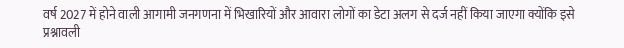वर्ष 2027 में होने वाली आगामी जनगणना में भिखारियों और आवारा लोगों का डेटा अलग से दर्ज नहीं किया जाएगा क्योंकि इसे प्रश्नावली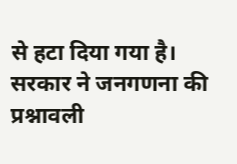से हटा दिया गया है।
सरकार ने जनगणना की प्रश्नावली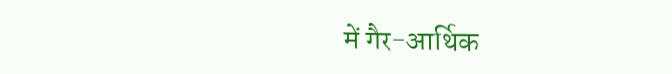में गैर-आर्थिक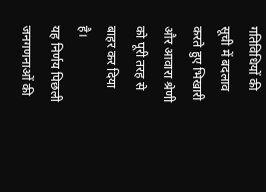गतिविधियों की सूची में बदलाव करते हुए भिखारी और आवारा श्रेणी को पूरी तरह से बाहर कर दिया है।
यह निर्णय पिछली जनगणनाओं की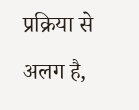प्रक्रिया से अलग है,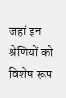जहां इन श्रेणियों को विशेष रूप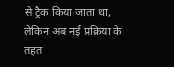से ट्रैक किया जाता था, लेकिन अब नई प्रक्रिया के तहत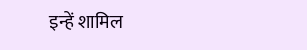इन्हें शामिल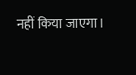नहीं किया जाएगा।